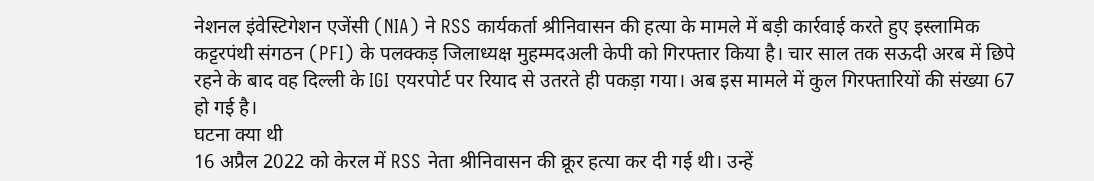नेशनल इंवेस्टिगेशन एजेंसी (NIA) ने RSS कार्यकर्ता श्रीनिवासन की हत्या के मामले में बड़ी कार्रवाई करते हुए इस्लामिक कट्टरपंथी संगठन (PFI) के पलक्कड़ जिलाध्यक्ष मुहम्मदअली केपी को गिरफ्तार किया है। चार साल तक सऊदी अरब में छिपे रहने के बाद वह दिल्ली के IGI एयरपोर्ट पर रियाद से उतरते ही पकड़ा गया। अब इस मामले में कुल गिरफ्तारियों की संख्या 67 हो गई है।
घटना क्या थी
16 अप्रैल 2022 को केरल में RSS नेता श्रीनिवासन की क्रूर हत्या कर दी गई थी। उन्हें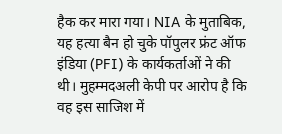हैक कर मारा गया। NIA के मुताबिक, यह हत्या बैन हो चुके पॉपुलर फ्रंट ऑफ इंडिया (PFI) के कार्यकर्ताओं ने की थी। मुहम्मदअली केपी पर आरोप है कि वह इस साजिश में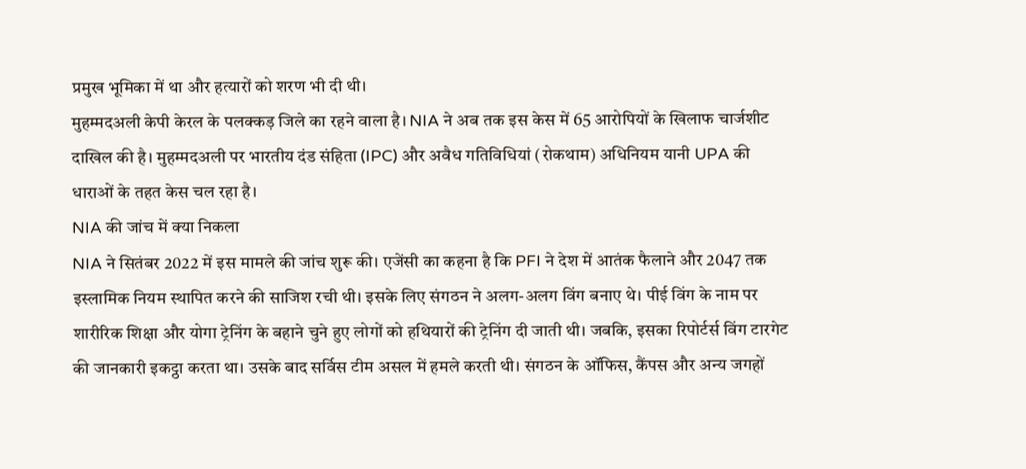प्रमुख भूमिका में था और हत्यारों को शरण भी दी थी।
मुहम्मदअली केपी केरल के पलक्कड़ जिले का रहने वाला है। NIA ने अब तक इस केस में 65 आरोपियों के खिलाफ चार्जशीट दाखिल की है। मुहम्मदअली पर भारतीय दंड संहिता (IPC) और अवैध गतिविधियां (रोकथाम) अधिनियम यानी UPA की धाराओं के तहत केस चल रहा है।
NIA की जांच में क्या निकला
NIA ने सितंबर 2022 में इस मामले की जांच शुरू की। एजेंसी का कहना है कि PFI ने देश में आतंक फैलाने और 2047 तक इस्लामिक नियम स्थापित करने की साजिश रची थी। इसके लिए संगठन ने अलग-अलग विंग बनाए थे। पीई विंग के नाम पर शारीरिक शिक्षा और योगा ट्रेनिंग के बहाने चुने हुए लोगों को हथियारों की ट्रेनिंग दी जाती थी। जबकि, इसका रिपोर्टर्स विंग टारगेट की जानकारी इकट्ठा करता था। उसके बाद सर्विस टीम असल में हमले करती थी। संगठन के ऑफिस, कैंपस और अन्य जगहों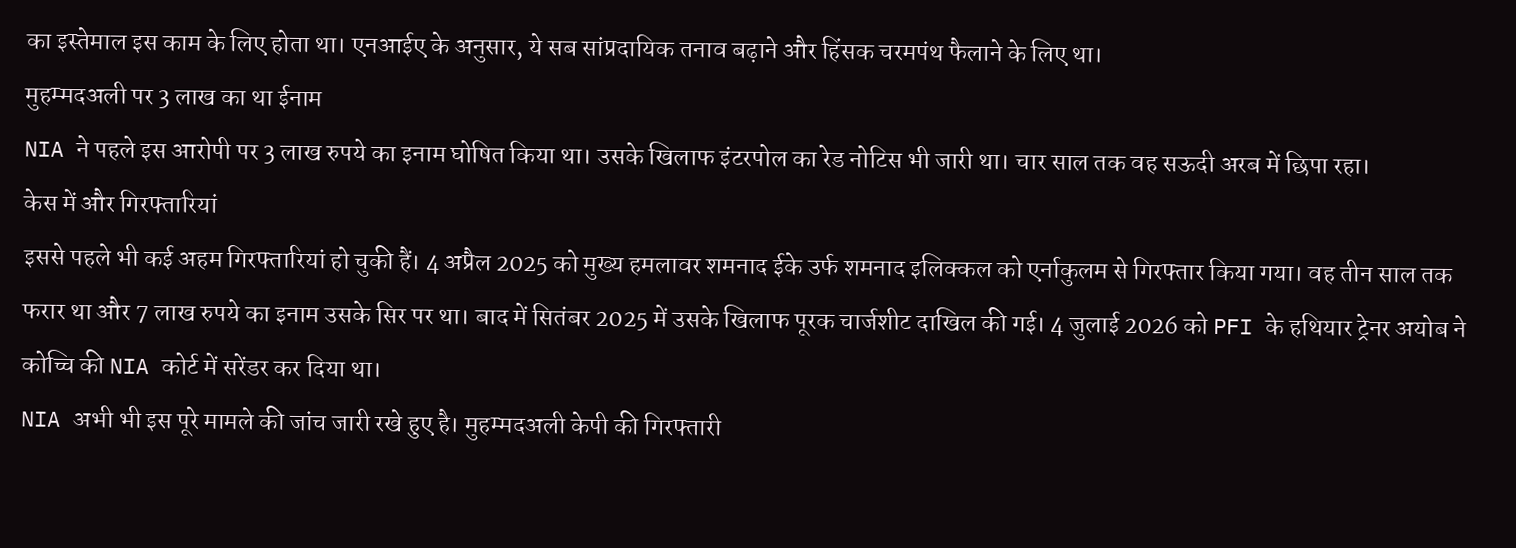का इस्तेमाल इस काम के लिए होता था। एनआईए के अनुसार, ये सब सांप्रदायिक तनाव बढ़ाने और हिंसक चरमपंथ फैलाने के लिए था।
मुहम्मदअली पर 3 लाख का था ईनाम
NIA ने पहले इस आरोपी पर 3 लाख रुपये का इनाम घोषित किया था। उसके खिलाफ इंटरपोल का रेड नोटिस भी जारी था। चार साल तक वह सऊदी अरब में छिपा रहा।
केस में और गिरफ्तारियां
इससे पहले भी कई अहम गिरफ्तारियां हो चुकी हैं। 4 अप्रैल 2025 को मुख्य हमलावर शमनाद ईके उर्फ शमनाद इलिक्कल को एर्नाकुलम से गिरफ्तार किया गया। वह तीन साल तक फरार था और 7 लाख रुपये का इनाम उसके सिर पर था। बाद में सितंबर 2025 में उसके खिलाफ पूरक चार्जशीट दाखिल की गई। 4 जुलाई 2026 को PFI के हथियार ट्रेनर अयोब ने कोच्चि की NIA कोर्ट में सरेंडर कर दिया था।
NIA अभी भी इस पूरे मामले की जांच जारी रखे हुए है। मुहम्मदअली केपी की गिरफ्तारी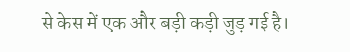से केस में एक और बड़ी कड़ी जुड़ गई है।